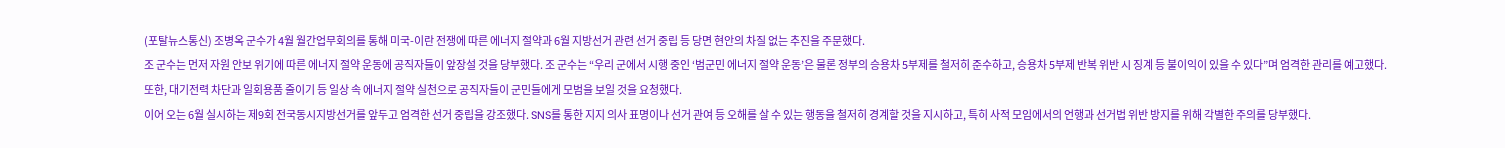(포탈뉴스통신) 조병옥 군수가 4월 월간업무회의를 통해 미국-이란 전쟁에 따른 에너지 절약과 6월 지방선거 관련 선거 중립 등 당면 현안의 차질 없는 추진을 주문했다.
조 군수는 먼저 자원 안보 위기에 따른 에너지 절약 운동에 공직자들이 앞장설 것을 당부했다. 조 군수는 “우리 군에서 시행 중인 ‘범군민 에너지 절약 운동’은 물론 정부의 승용차 5부제를 철저히 준수하고, 승용차 5부제 반복 위반 시 징계 등 불이익이 있을 수 있다”며 엄격한 관리를 예고했다.
또한, 대기전력 차단과 일회용품 줄이기 등 일상 속 에너지 절약 실천으로 공직자들이 군민들에게 모범을 보일 것을 요청했다.
이어 오는 6월 실시하는 제9회 전국동시지방선거를 앞두고 엄격한 선거 중립을 강조했다. SNS를 통한 지지 의사 표명이나 선거 관여 등 오해를 살 수 있는 행동을 철저히 경계할 것을 지시하고, 특히 사적 모임에서의 언행과 선거법 위반 방지를 위해 각별한 주의를 당부했다.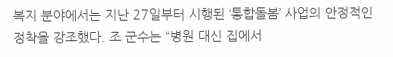복지 분야에서는 지난 27일부터 시행된 ‘통합돌봄’ 사업의 안정적인 정착을 강조했다. 조 군수는 “병원 대신 집에서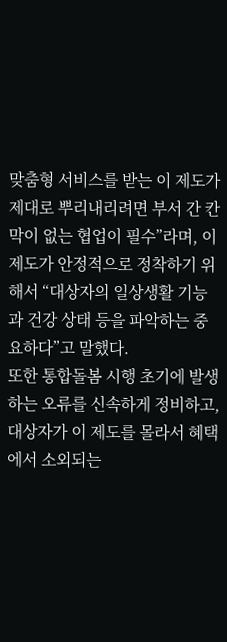맞춤형 서비스를 받는 이 제도가 제대로 뿌리내리려면 부서 간 칸막이 없는 협업이 필수”라며, 이 제도가 안정적으로 정착하기 위해서 “대상자의 일상생활 기능과 건강 상태 등을 파악하는 중요하다”고 말했다.
또한 통합돌봄 시행 초기에 발생하는 오류를 신속하게 정비하고, 대상자가 이 제도를 몰라서 혜택에서 소외되는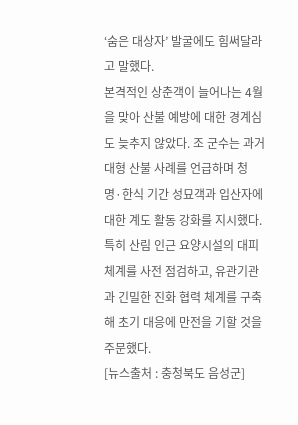‘숨은 대상자’ 발굴에도 힘써달라고 말했다.
본격적인 상춘객이 늘어나는 4월을 맞아 산불 예방에 대한 경계심도 늦추지 않았다. 조 군수는 과거 대형 산불 사례를 언급하며 청명·한식 기간 성묘객과 입산자에 대한 계도 활동 강화를 지시했다. 특히 산림 인근 요양시설의 대피 체계를 사전 점검하고, 유관기관과 긴밀한 진화 협력 체계를 구축해 초기 대응에 만전을 기할 것을 주문했다.
[뉴스출처 : 충청북도 음성군]